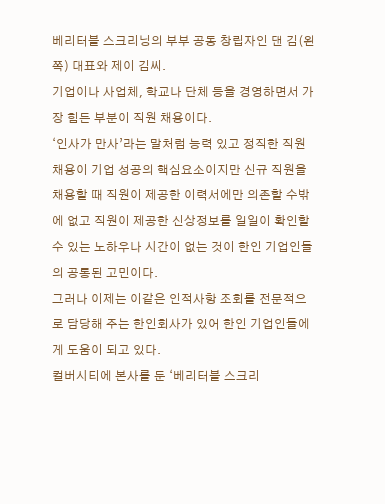베리터블 스크리닝의 부부 공동 창립자인 댄 김(왼쪽) 대표와 제이 김씨.
기업이나 사업체, 학교나 단체 등을 경영하면서 가장 힘든 부분이 직원 채용이다.
‘인사가 만사’라는 말처럼 능력 있고 정직한 직원 채용이 기업 성공의 핵심요소이지만 신규 직원을 채용할 때 직원이 제공한 이력서에만 의존할 수밖에 없고 직원이 제공한 신상정보를 일일이 확인할 수 있는 노하우나 시간이 없는 것이 한인 기업인들의 공통된 고민이다.
그러나 이제는 이같은 인적사항 조회를 전문적으로 담당해 주는 한인회사가 있어 한인 기업인들에게 도움이 되고 있다.
컬버시티에 본사를 둔 ‘베리터블 스크리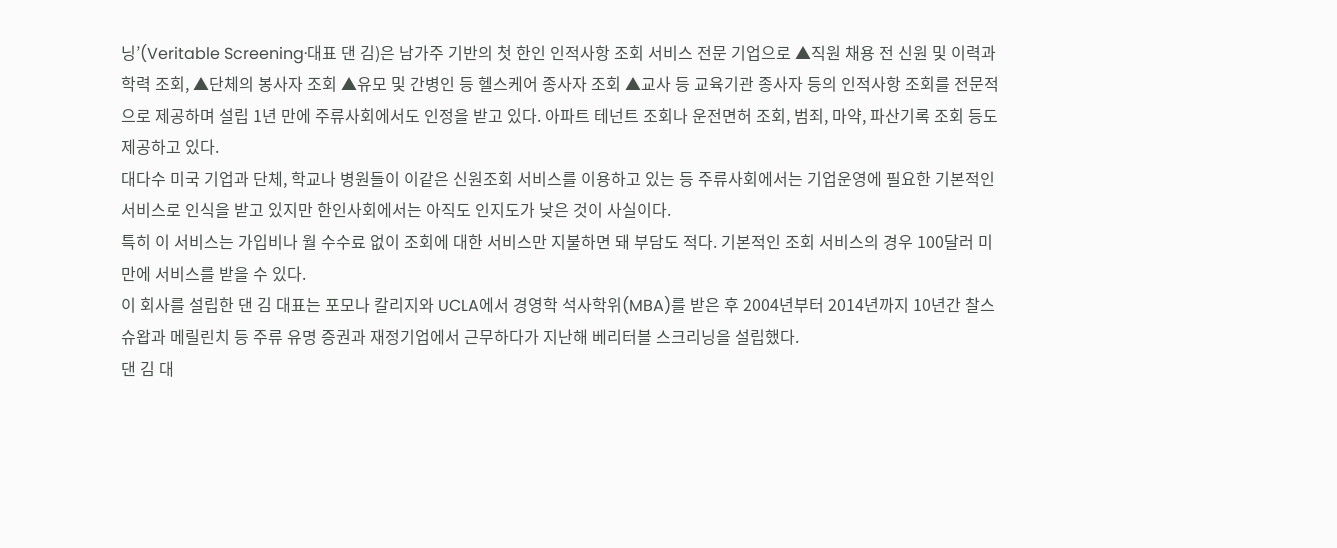닝’(Veritable Screening·대표 댄 김)은 남가주 기반의 첫 한인 인적사항 조회 서비스 전문 기업으로 ▲직원 채용 전 신원 및 이력과 학력 조회, ▲단체의 봉사자 조회 ▲유모 및 간병인 등 헬스케어 종사자 조회 ▲교사 등 교육기관 종사자 등의 인적사항 조회를 전문적으로 제공하며 설립 1년 만에 주류사회에서도 인정을 받고 있다. 아파트 테넌트 조회나 운전면허 조회, 범죄, 마약, 파산기록 조회 등도 제공하고 있다.
대다수 미국 기업과 단체, 학교나 병원들이 이같은 신원조회 서비스를 이용하고 있는 등 주류사회에서는 기업운영에 필요한 기본적인 서비스로 인식을 받고 있지만 한인사회에서는 아직도 인지도가 낮은 것이 사실이다.
특히 이 서비스는 가입비나 월 수수료 없이 조회에 대한 서비스만 지불하면 돼 부담도 적다. 기본적인 조회 서비스의 경우 100달러 미만에 서비스를 받을 수 있다.
이 회사를 설립한 댄 김 대표는 포모나 칼리지와 UCLA에서 경영학 석사학위(MBA)를 받은 후 2004년부터 2014년까지 10년간 찰스 슈왑과 메릴린치 등 주류 유명 증권과 재정기업에서 근무하다가 지난해 베리터블 스크리닝을 설립했다.
댄 김 대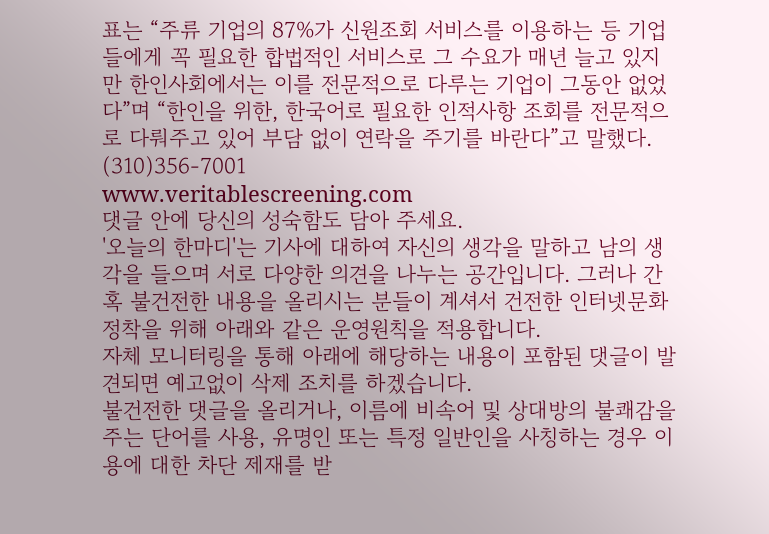표는 “주류 기업의 87%가 신원조회 서비스를 이용하는 등 기업들에게 꼭 필요한 합법적인 서비스로 그 수요가 매년 늘고 있지만 한인사회에서는 이를 전문적으로 다루는 기업이 그동안 없었다”며 “한인을 위한, 한국어로 필요한 인적사항 조회를 전문적으로 다뤄주고 있어 부담 없이 연락을 주기를 바란다”고 말했다.
(310)356-7001
www.veritablescreening.com
댓글 안에 당신의 성숙함도 담아 주세요.
'오늘의 한마디'는 기사에 대하여 자신의 생각을 말하고 남의 생각을 들으며 서로 다양한 의견을 나누는 공간입니다. 그러나 간혹 불건전한 내용을 올리시는 분들이 계셔서 건전한 인터넷문화 정착을 위해 아래와 같은 운영원칙을 적용합니다.
자체 모니터링을 통해 아래에 해당하는 내용이 포함된 댓글이 발견되면 예고없이 삭제 조치를 하겠습니다.
불건전한 댓글을 올리거나, 이름에 비속어 및 상대방의 불쾌감을 주는 단어를 사용, 유명인 또는 특정 일반인을 사칭하는 경우 이용에 대한 차단 제재를 받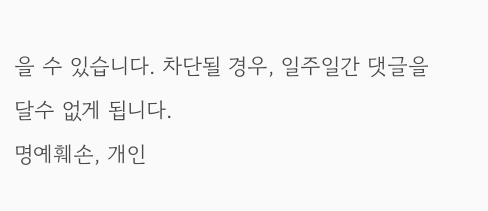을 수 있습니다. 차단될 경우, 일주일간 댓글을 달수 없게 됩니다.
명예훼손, 개인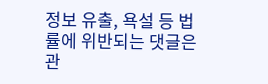정보 유출, 욕설 등 법률에 위반되는 댓글은 관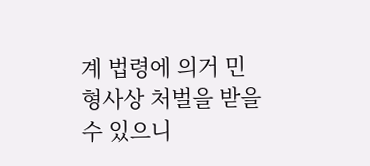계 법령에 의거 민형사상 처벌을 받을 수 있으니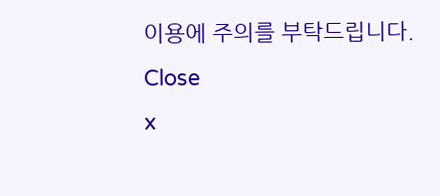이용에 주의를 부탁드립니다.
Close
x